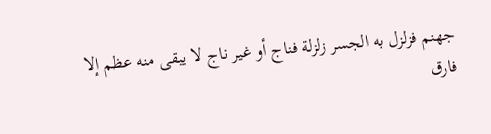جهنم فزلزل به الجسر زلزلة فناج أو غير ناج لا يبقى منه عظم إلا فارق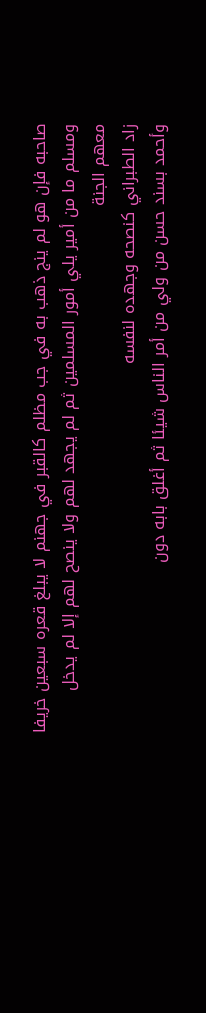صاحبه فإن هو لم ينج ذهب به في جب مظلم كالقبر في جهنم لا يبلغ قعره سبعين خريفا
ومسلم ما من أمير يلي أمور المسلمين ثم لم يجهد لهم ولا ينصح لهم إلا لم يدخل معهم الجنة
زاد الطبراني كنصحه وجهده لنفسه
وأحمد بسند حسن من ولي من أمر الناس شيئا ثم أغلق بابه دون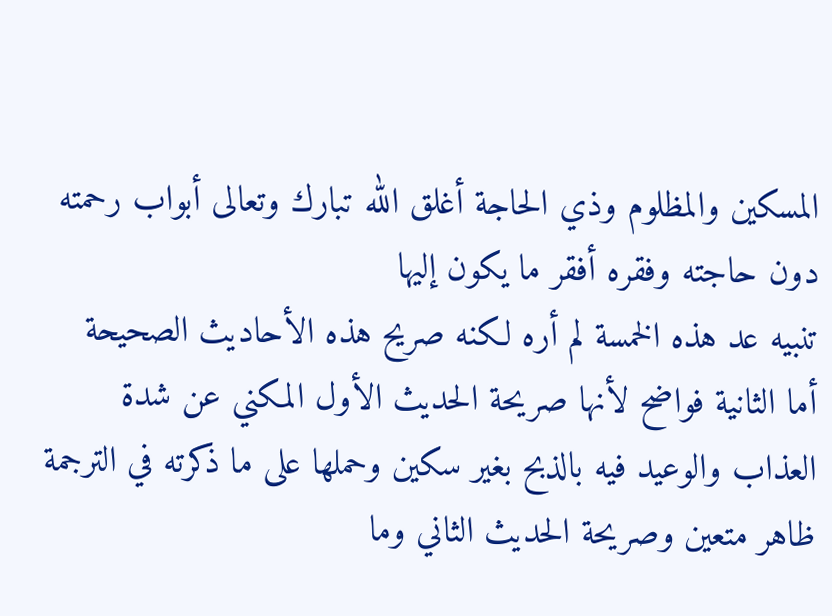المسكين والمظلوم وذي الحاجة أغلق الله تبارك وتعالى أبواب رحمته دون حاجته وفقره أفقر ما يكون إليها
تنبيه عد هذه الخمسة لم أره لكنه صريح هذه الأحاديث الصحيحة
أما الثانية فواضح لأنها صريحة الحديث الأول المكني عن شدة العذاب والوعيد فيه بالذبح بغير سكين وحملها على ما ذكرته في الترجمة ظاهر متعين وصريحة الحديث الثاني وما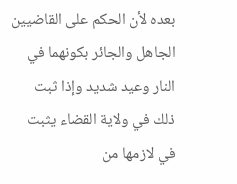بعده لأن الحكم على القاضيين الجاهل والجائر بكونهما في النار وعيد شديد وإذا ثبت ذلك في ولاية القضاء يثبت في لازمها من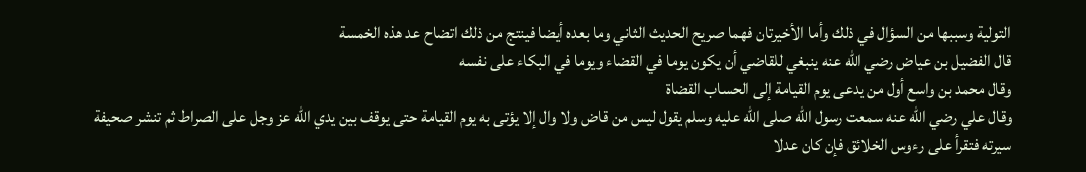التولية وسببها من السؤال في ذلك وأما الأخيرتان فهما صريح الحديث الثاني وما بعده أيضا فينتج من ذلك اتضاح عد هذه الخمسة
قال الفضيل بن عياض رضي الله عنه ينبغي للقاضي أن يكون يوما في القضاء ويوما في البكاء على نفسه
وقال محمد بن واسع أول من يدعى يوم القيامة إلى الحساب القضاة
وقال علي رضي الله عنه سمعت رسول الله صلى الله عليه وسلم يقول ليس من قاض ولا وال إلا يؤتى به يوم القيامة حتى يوقف بين يدي الله عز وجل على الصراط ثم تنشر صحيفة سيرته فتقرأ على رءوس الخلائق فإن كان عدلا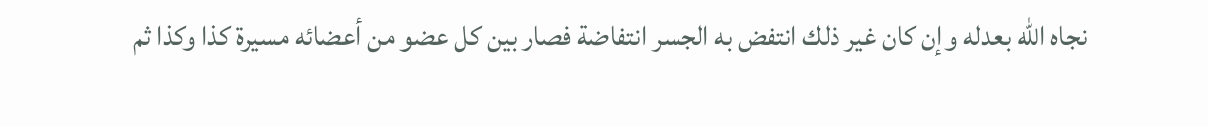نجاه الله بعدله وإن كان غير ذلك انتفض به الجسر انتفاضة فصار بين كل عضو من أعضائه مسيرة كذا وكذا ثم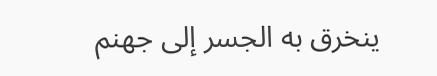ينخرق به الجسر إلى جهنم